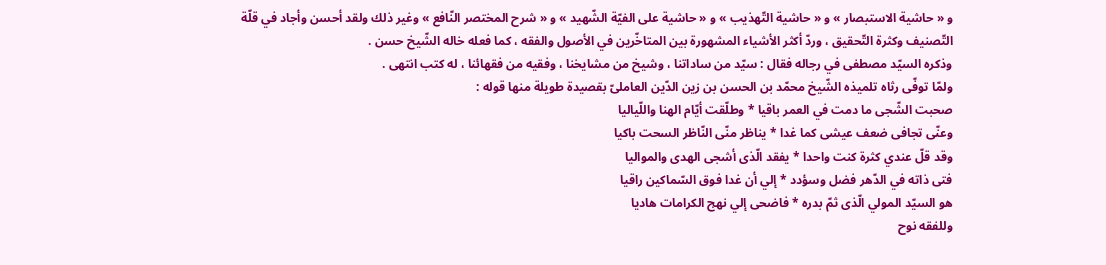و « حاشية الاستبصار » و « حاشية التّهذيب » و « حاشية على الفيّة الشّهيد » و « شرح المختصر النّافع » وغير ذلك ولقد أحسن وأجاد في قلّة التّصنيف وكثرة التّحقيق ، وردّ أكثر الأشياء المشهورة بين المتاخّرين في الأصول والفقه ، كما فعله خاله الشّيخ حسن .
وذكره السيّد مصطفى في رجاله فقال : سيّد من ساداتنا ، وشيخ من مشايخنا ، وفقيه من فقهائنا ، له كتب انتهى .
ولمّا توفّى رثاه تلميذه الشّيخ محمّد بن الحسن بن زين الدّين العاملىّ بقصيدة طويلة منها قوله :
صحبت الشّجى ما دمت في العمر باقيا * وطلّقت أيّام الهنا واللّياليا
وعنّى تجافى ضعف عيشى كما غدا * يناظر منّى النّاظر السحت باكيا
وقد قلّ عندي كثرة كنت واحدا * يفقد الّذى أشجى الهدى والمواليا
فتى ذاته في الدّهر فضل وسؤدد * إلي أن غدا فوق السّماكين راقيا
هو السيّد المولي الّذى ثمّ بدره * فاضحى إلي نهج الكرامات هاديا
وللفقه نوح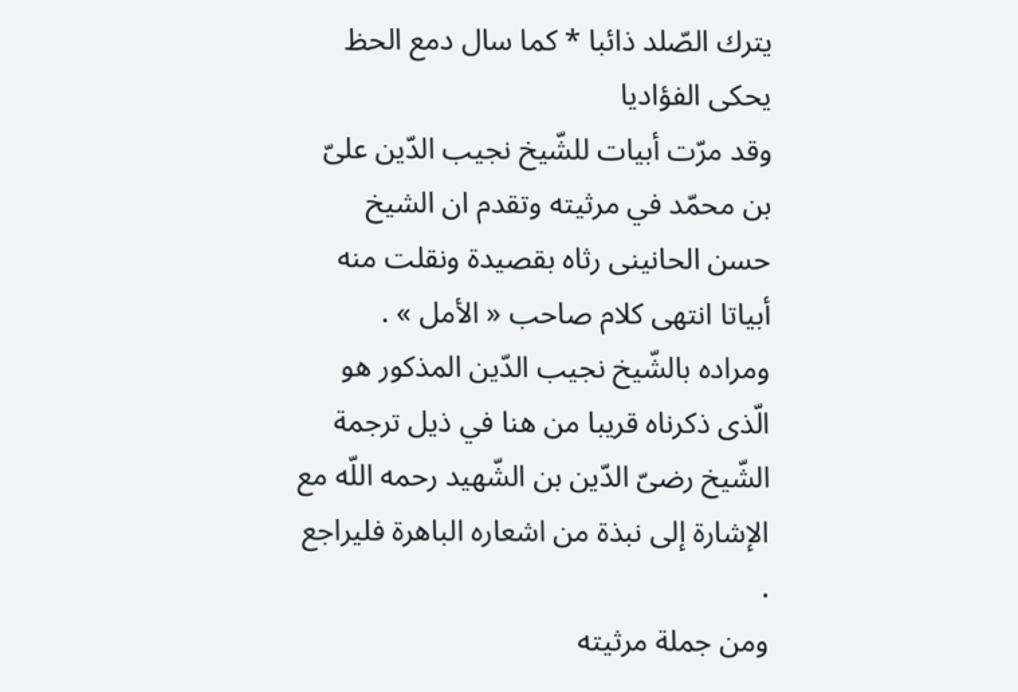يترك الصّلد ذائبا * كما سال دمع الحظ يحكى الفؤاديا
وقد مرّت أبيات للشّيخ نجيب الدّين علىّ بن محمّد في مرثيته وتقدم ان الشيخ حسن الحانينى رثاه بقصيدة ونقلت منه أبياتا انتهى كلام صاحب « الأمل » .
ومراده بالشّيخ نجيب الدّين المذكور هو الّذى ذكرناه قريبا من هنا في ذيل ترجمة الشّيخ رضىّ الدّين بن الشّهيد رحمه اللّه مع الإشارة إلى نبذة من اشعاره الباهرة فليراجع .
ومن جملة مرثيته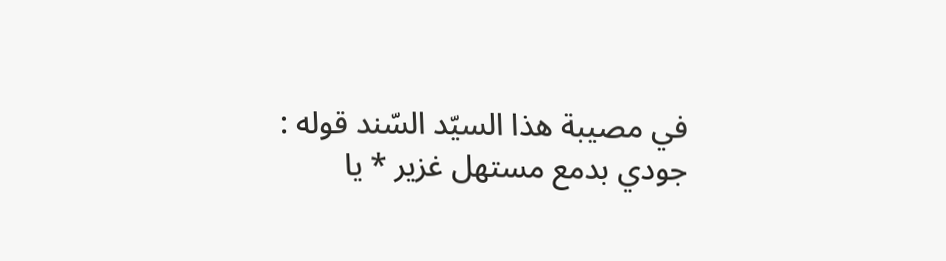في مصيبة هذا السيّد السّند قوله :
جودي بدمع مستهل غزير * يا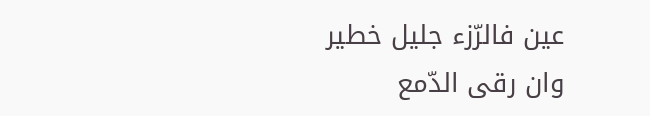عين فالرّزء جليل خطير
وان رقى الدّمع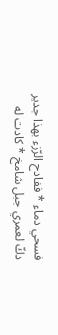فسحي دماء * ففادح الرّزء بهذا جدير
دكّ لعمري جبل شامخ * كادت له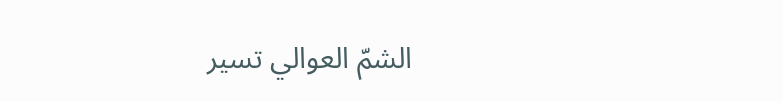الشمّ العوالي تسير